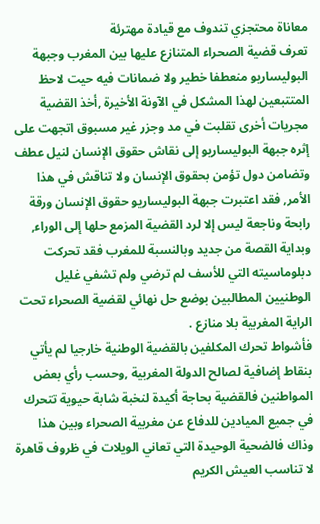معاناة محتجزي تندوف مع قيادة مهترئة
تعرف قضية الصحراء المتنازع عليها بين المغرب وجبهة البوليساريو منعطفا خطير ولا ضمانات فيه حيت لاحظ المتتبعين لهذا المشكل في الآونة الأخيرة ,أخذ القضية مجريات أخرى تقلبت في مد وجزر غير مسبوق اتجهت على إثره جبهة البوليساريو إلى نقاش حقوق الإنسان لنيل عطف وتضامن دول تؤمن بحقوق الإنسان ولا تناقش في هذا الأمر, فقد اعتبرت جبهة البوليساريو حقوق الإنسان ورقة رابحة وناجعة ليس إلا لرد القضية المزمع حلها إلى الوراء, وبداية القصة من جديد وبالنسبة للمغرب فقد تحركت دبلوماسيته التي للأسف لم ترضي ولم تشفي غليل الوطنيين المطالبين بوضع حل نهائي لقضية الصحراء تحت الراية المغربية بلا منازع .
فأشواط تحرك المكلفين بالقضية الوطنية خارجيا لم يأتي بنقاط إضافية لصالح الدولة المغربية ,وحسب رأي بعض المواطنين فالقضية بحاجة أكيدة لنخبة شابة حيوية تتحرك في جميع الميادين للدفاع عن مغربية الصحراء وبين هذا وذاك فالضحية الوحيدة التي تعاني الويلات في ظروف قاهرة لا تناسب العيش الكريم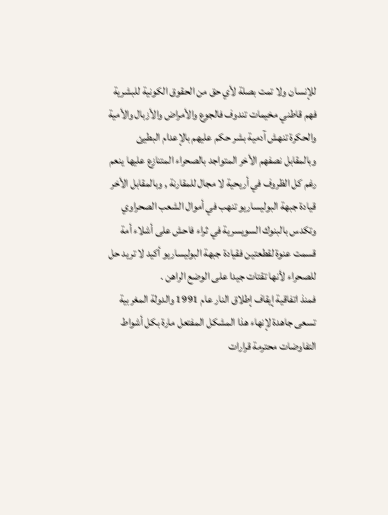للإنسان ولا تمت بصلة لأي حق من الحقوق الكونية للبشرية فهم قاطني مخيمات تندوف فالجوع والأمراض والأزبال والأمية والحكرة تنهش آدمية بشر حكم عليهم بالإعدام البطيئ وبالمقابل نصفهم الأخر المتواجد بالصحراء المتنازع عليها ينعم رغم كل الظروف في أريحية لا مجال للمقارنة , وبالمقابل الأخر قيادة جبهة البوليساريو تنهب في أموال الشعب الصحراوي وتكدس بالبنوك السويسرية في ثراء فاحش على أشلاء أمة قسمت عنوة لقطعتين فقيادة جبهة البوليساريو أكيد لا تريد حل للصحراء لأنها تقتات جيدا على الوضع الراهن .
فمنذ اتفاقية إيقاف إطلاق النار عام 1991 والدولة المغربية تسعى جاهدة لإنهاء هذا المشكل المفتعل مارة بكل أشواط التفاوضات محترمة قرارات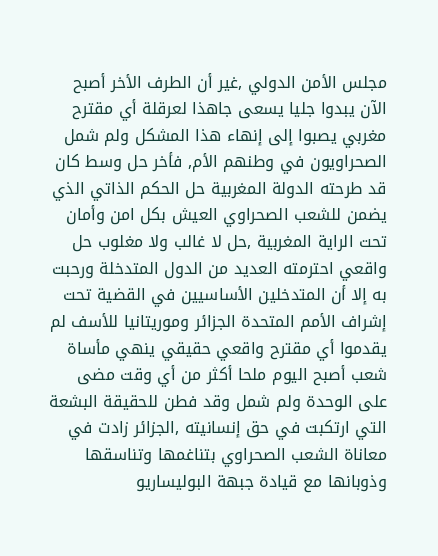مجلس الأمن الدولي ,غير أن الطرف الأخر أصبح الآن يبدوا جليا يسعى جاهذا لعرقلة أي مقترح مغربي يصبوا إلى إنهاء هذا المشكل ولم شمل الصحراويون في وطنهم الأم, فأخر حل وسط كان قد طرحته الدولة المغربية حل الحكم الذاتي الذي يضمن للشعب الصحراوي العيش بكل امن وأمان تحت الراية المغربية ,حل لا غالب ولا مغلوب حل واقعي احترمته العديد من الدول المتدخلة ورحبت به إلا أن المتدخلين الأساسيين في القضية تحت إشراف الأمم المتحدة الجزائر وموريتانيا للأسف لم يقدموا أي مقترح واقعي حقيقي ينهي مأساة شعب أصبح اليوم ملحا أكثر من أي وقت مضى على الوحدة ولم شمل وقد فطن للحقيقة البشعة التي ارتكبت في حق إنسانيته ,الجزائر زادت في معاناة الشعب الصحراوي بتناغمها وتناسقها وذوبانها مع قيادة جبهة البوليساريو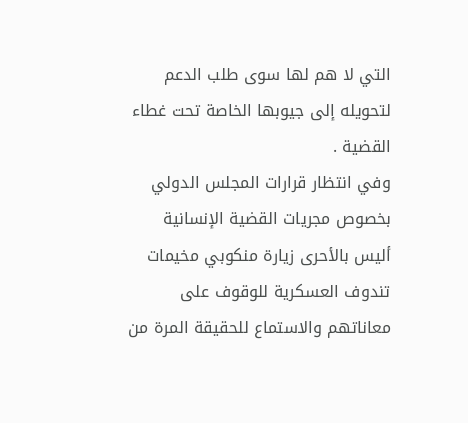التي لا هم لها سوى طلب الدعم لتحويله إلى جيوبها الخاصة تحت غطاء القضية .
وفي انتظار قرارات المجلس الدولي بخصوص مجريات القضية الإنسانية أليس بالأحرى زيارة منكوبي مخيمات تندوف العسكرية للوقوف على معاناتهم والاستماع للحقيقة المرة من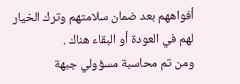أفواههم بعد ضمان سلامتهم وترك الخيار لهم في العودة أو البقاء هناك .
ومن تم محاسبة مسؤولي جبهة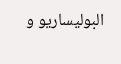البوليساريو و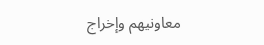معاونيهم وإخراج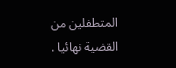المتطفلين من القضية نهائيا .